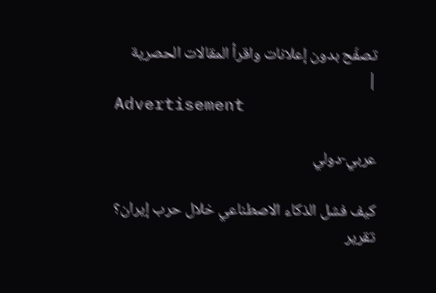تصفّح بدون إعلانات واقرأ المقالات الحصرية
|
Advertisement

عربي-دولي

كيف فشل الذكاء الاصطناعي خلال حرب إيران؟ تقرير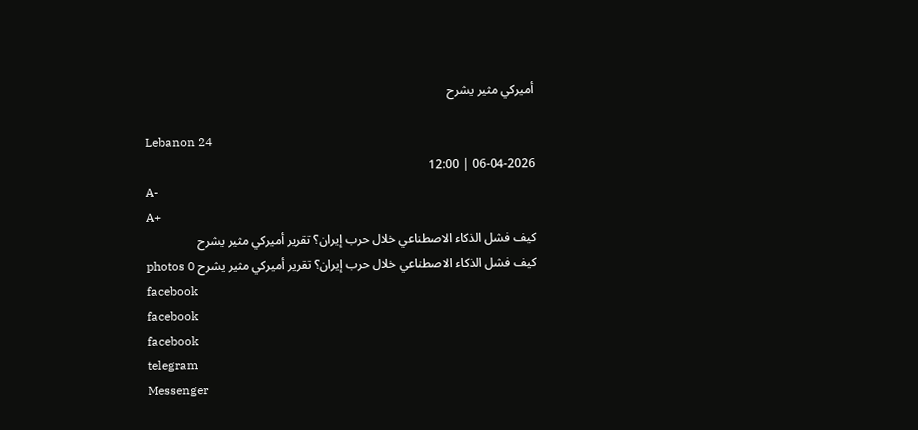أميركي مثير يشرح

Lebanon 24
06-04-2026 | 12:00
A-
A+
كيف فشل الذكاء الاصطناعي خلال حرب إيران؟ تقرير أميركي مثير يشرح
كيف فشل الذكاء الاصطناعي خلال حرب إيران؟ تقرير أميركي مثير يشرح photos 0
facebook
facebook
facebook
telegram
Messenger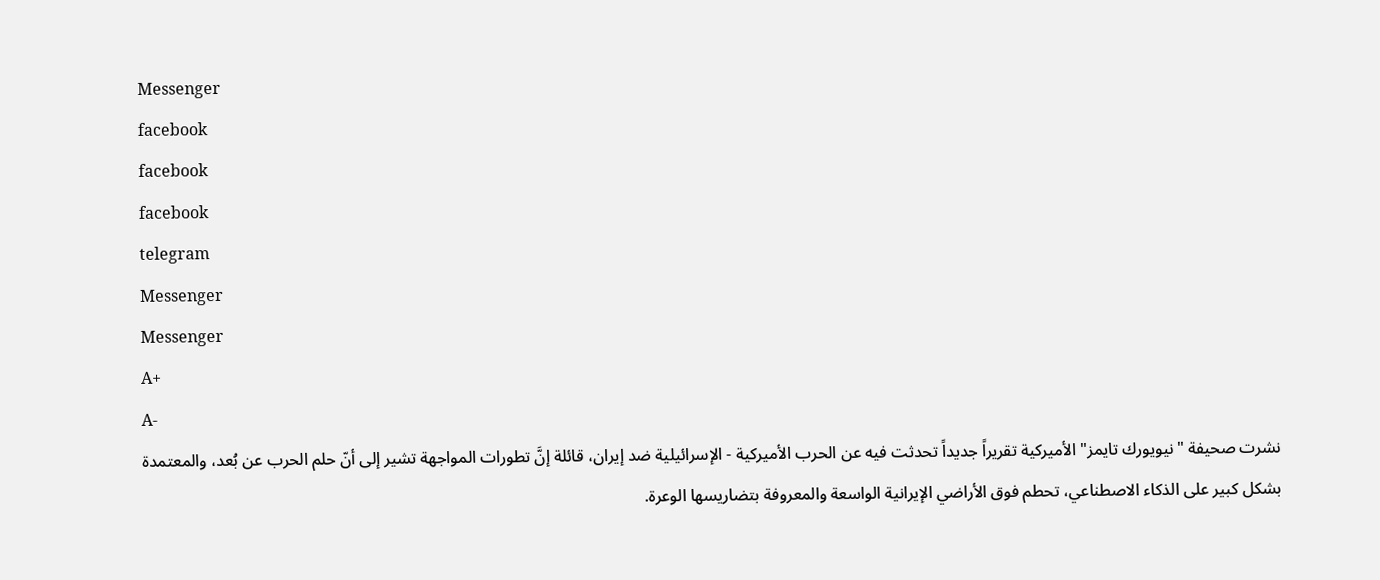Messenger
facebook
facebook
facebook
telegram
Messenger
Messenger
A+
A-
نشرت صحيفة "نيويورك تايمز" الأميركية تقريراً جديداً تحدثت فيه عن الحرب الأميركية - الإسرائيلية ضد إيران، قائلة إنَّ تطورات المواجهة تشير إلى أنّ حلم الحرب عن بُعد، والمعتمدة بشكل كبير على الذكاء الاصطناعي، تحطم فوق الأراضي الإيرانية الواسعة والمعروفة بتضاريسها الوعرة.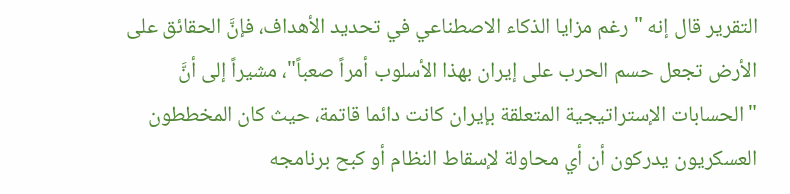التقرير قال إنه "رغم مزايا الذكاء الاصطناعي في تحديد الأهداف، فإنَّ الحقائق على الأرض تجعل حسم الحرب على إيران بهذا الأسلوب أمراً صعباً"، مشيراً إلى أنَّ "الحسابات الإستراتيجية المتعلقة بإيران كانت دائما قاتمة، حيث كان المخططون العسكريون يدركون أن أي محاولة لإسقاط النظام أو كبح برنامجه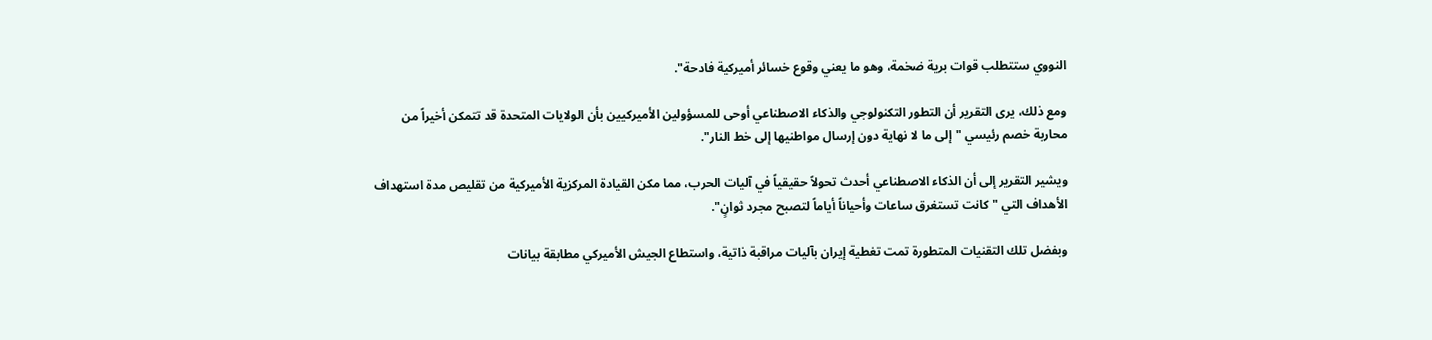النووي ستتطلب قوات برية ضخمة، وهو ما يعني وقوع خسائر أميركية فادحة".

ومع ذلك، يرى التقرير أن التطور التكنولوجي والذكاء الاصطناعي أوحى للمسؤولين الأميركيين بأن الولايات المتحدة قد تتمكن أخيراً من محاربة خصم رئيسي "إلى ما لا نهاية دون إرسال مواطنيها إلى خط النار".

ويشير التقرير إلى أن الذكاء الاصطناعي أحدث تحولاً حقيقياً في آليات الحرب، مما مكن القيادة المركزية الأميركية من تقليص مدة استهداف الأهداف التي "كانت تستغرق ساعات وأحياناً أياماً لتصبح مجرد ثوانٍ".

وبفضل تلك التقنيات المتطورة تمت تغطية إيران بآليات مراقبة ذاتية، واستطاع الجيش الأميركي مطابقة بيانات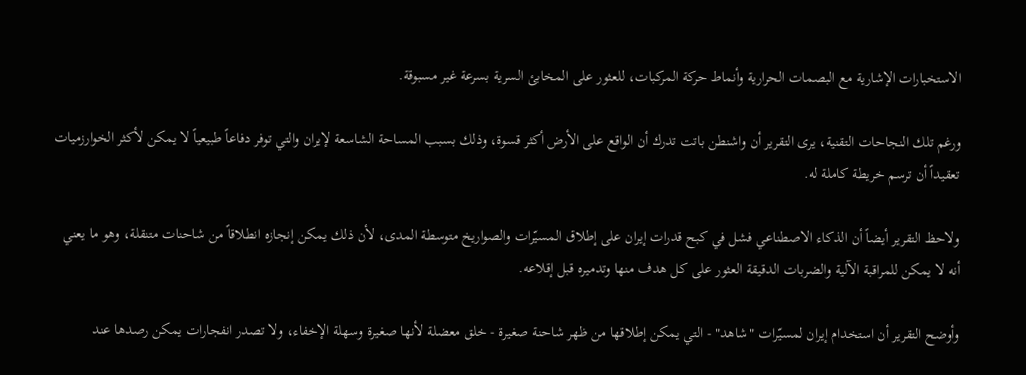الاستخبارات الإشارية مع البصمات الحرارية وأنماط حركة المركبات، للعثور على المخابئ السرية بسرعة غير مسبوقة.

ورغم تلك النجاحات التقنية، يرى التقرير أن واشنطن باتت تدرك أن الواقع على الأرض أكثر قسوة، وذلك بسبب المساحة الشاسعة لإيران والتي توفر دفاعاً طبيعياً لا يمكن لأكثر الخوارزميات تعقيداً أن ترسم خريطة كاملة له.

ولاحظ التقرير أيضاً أن الذكاء الاصطناعي فشل في كبح قدرات إيران على إطلاق المسيّرات والصواريخ متوسطة المدى، لأن ذلك يمكن إنجازه انطلاقاً من شاحنات متنقلة، وهو ما يعني أنه لا يمكن للمراقبة الآلية والضربات الدقيقة العثور على كل هدف منها وتدميره قبل إقلاعه.

وأوضح التقرير أن استخدام إيران لمسيّرات "شاهد" - التي يمكن إطلاقها من ظهر شاحنة صغيرة - خلق معضلة لأنها صغيرة وسهلة الإخفاء، ولا تصدر انفجارات يمكن رصدها عند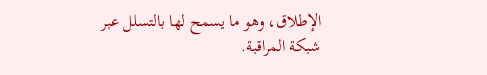الإطلاق، وهو ما يسمح لها بالتسلل عبر شبكة المراقبة.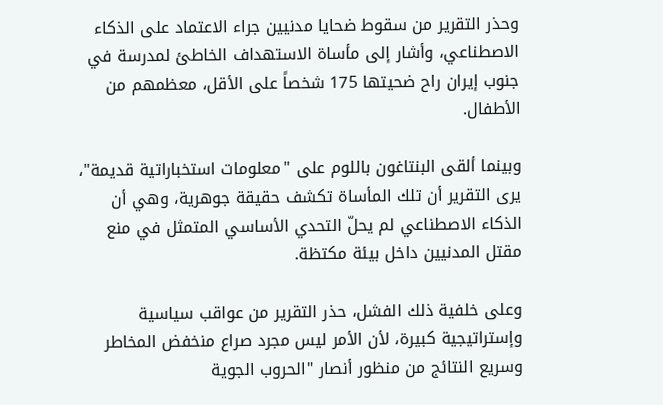وحذر التقرير من سقوط ضحايا مدنيين جراء الاعتماد على الذكاء الاصطناعي، وأشار إلى مأساة الاستهداف الخاطئ لمدرسة في جنوب إيران راح ضحيتها 175 شخصاً على الأقل، معظمهم من الأطفال.

وبينما ألقى البنتاغون باللوم على "معلومات استخباراتية قديمة"، يرى التقرير أن تلك المأساة تكشف حقيقة جوهرية، وهي أن الذكاء الاصطناعي لم يحلّ التحدي الأساسي المتمثل في منع مقتل المدنيين داخل بيئة مكتظة.

وعلى خلفية ذلك الفشل، حذر التقرير من عواقب سياسية وإستراتيجية كبيرة، لأن الأمر ليس مجرد صراع منخفض المخاطر وسريع النتائج من منظور أنصار "الحروب الجوية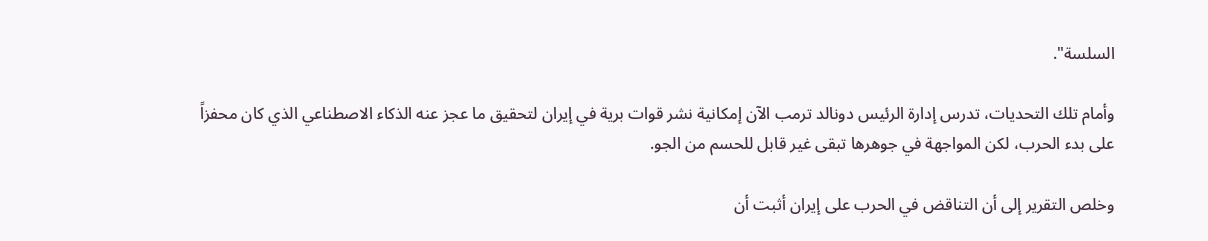السلسة".

وأمام تلك التحديات، تدرس إدارة الرئيس دونالد ترمب الآن إمكانية نشر قوات برية في إيران لتحقيق ما عجز عنه الذكاء الاصطناعي الذي كان محفزاً على بدء الحرب، لكن المواجهة في جوهرها تبقى غير قابل للحسم من الجو.

وخلص التقرير إلى أن التناقض في الحرب على إيران أثبت أن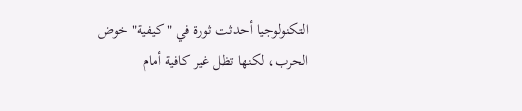التكنولوجيا أحدثت ثورة في "كيفية" خوض الحرب، لكنها تظل غير كافية أمام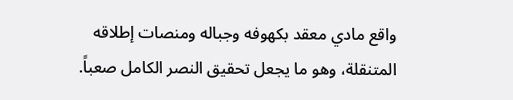واقع مادي معقد بكهوفه وجباله ومنصات إطلاقه المتنقلة، وهو ما يجعل تحقيق النصر الكامل صعباً.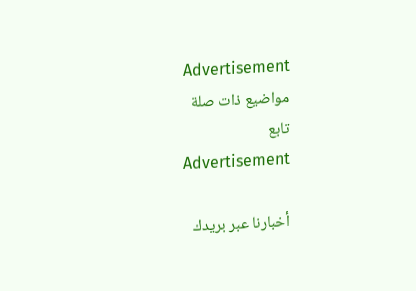Advertisement
مواضيع ذات صلة
تابع
Advertisement

أخبارنا عبر بريدك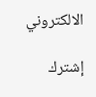الالكتروني

إشترك